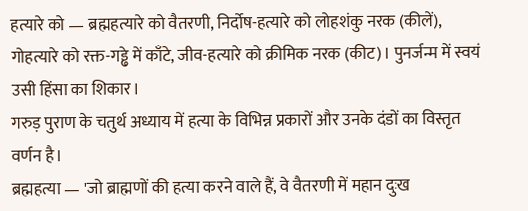हत्यारे को — ब्रह्महत्यारे को वैतरणी, निर्दोष-हत्यारे को लोहशंकु नरक (कीलें), गोहत्यारे को रक्त-गड्ढे में काँटे, जीव-हत्यारे को क्रीमिक नरक (कीट)। पुनर्जन्म में स्वयं उसी हिंसा का शिकार।
गरुड़ पुराण के चतुर्थ अध्याय में हत्या के विभिन्न प्रकारों और उनके दंडों का विस्तृत वर्णन है।
ब्रह्महत्या — 'जो ब्राह्मणों की हत्या करने वाले हैं, वे वैतरणी में महान दुःख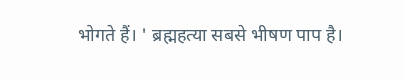भोगते हैं। ' ब्रह्महत्या सबसे भीषण पाप है।